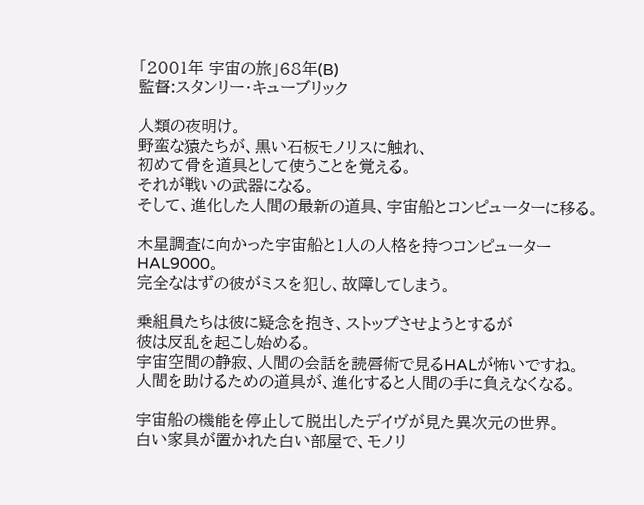「2001年 宇宙の旅」68年(B)
監督:スタンリー・キューブリック

人類の夜明け。
野蛮な猿たちが、黒い石板モノリスに触れ、
初めて骨を道具として使うことを覚える。
それが戦いの武器になる。
そして、進化した人間の最新の道具、宇宙船とコンピューターに移る。

木星調査に向かった宇宙船と1人の人格を持つコンピューター
HAL9000。
完全なはずの彼がミスを犯し、故障してしまう。

乗組員たちは彼に疑念を抱き、ストップさせようとするが
彼は反乱を起こし始める。
宇宙空間の静寂、人間の会話を読唇術で見るHALが怖いですね。
人間を助けるための道具が、進化すると人間の手に負えなくなる。

宇宙船の機能を停止して脱出したデイヴが見た異次元の世界。
白い家具が置かれた白い部屋で、モノリ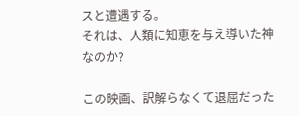スと遭遇する。
それは、人類に知恵を与え導いた神なのか?

この映画、訳解らなくて退屈だった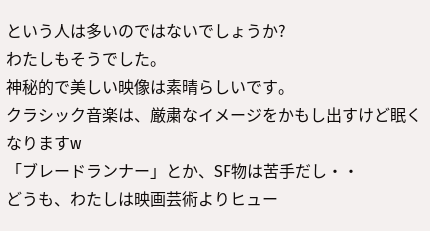という人は多いのではないでしょうか?
わたしもそうでした。
神秘的で美しい映像は素晴らしいです。
クラシック音楽は、厳粛なイメージをかもし出すけど眠くなりますw
「ブレードランナー」とか、SF物は苦手だし・・
どうも、わたしは映画芸術よりヒュー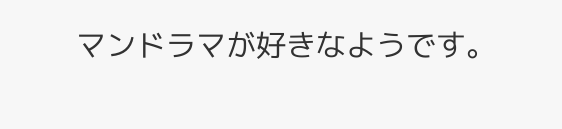マンドラマが好きなようです。